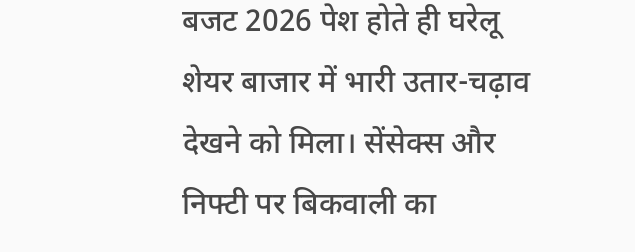बजट 2026 पेश होते ही घरेलू शेयर बाजार में भारी उतार-चढ़ाव देखने को मिला। सेंसेक्स और निफ्टी पर बिकवाली का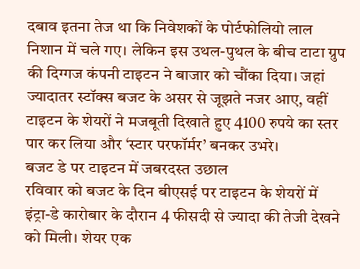दबाव इतना तेज था कि निवेशकों के पोर्टफोलियो लाल निशान में चले गए। लेकिन इस उथल-पुथल के बीच टाटा ग्रुप की दिग्गज कंपनी टाइटन ने बाजार को चौंका दिया। जहां ज्यादातर स्टॉक्स बजट के असर से जूझते नजर आए, वहीं टाइटन के शेयरों ने मजबूती दिखाते हुए 4100 रुपये का स्तर पार कर लिया और ‘स्टार परफॉर्मर’ बनकर उभरे।
बजट डे पर टाइटन में जबरदस्त उछाल
रविवार को बजट के दिन बीएसई पर टाइटन के शेयरों में इंट्रा-डे कारोबार के दौरान 4 फीसदी से ज्यादा की तेजी देखने को मिली। शेयर एक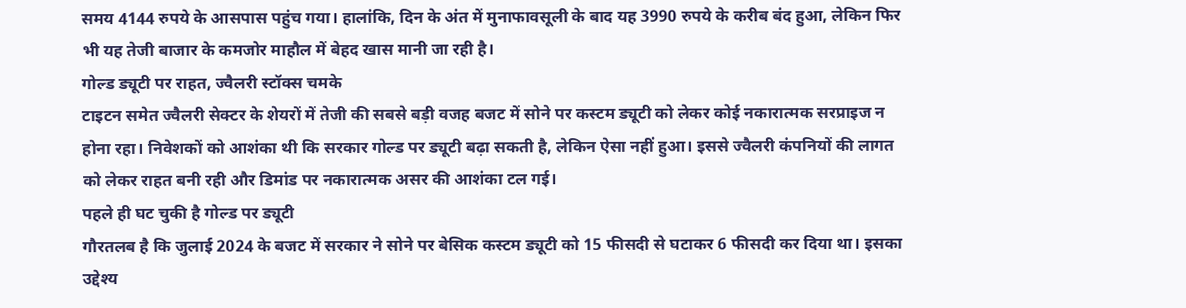समय 4144 रुपये के आसपास पहुंच गया। हालांकि, दिन के अंत में मुनाफावसूली के बाद यह 3990 रुपये के करीब बंद हुआ, लेकिन फिर भी यह तेजी बाजार के कमजोर माहौल में बेहद खास मानी जा रही है।
गोल्ड ड्यूटी पर राहत, ज्वैलरी स्टॉक्स चमके
टाइटन समेत ज्वैलरी सेक्टर के शेयरों में तेजी की सबसे बड़ी वजह बजट में सोने पर कस्टम ड्यूटी को लेकर कोई नकारात्मक सरप्राइज न होना रहा। निवेशकों को आशंका थी कि सरकार गोल्ड पर ड्यूटी बढ़ा सकती है, लेकिन ऐसा नहीं हुआ। इससे ज्वैलरी कंपनियों की लागत को लेकर राहत बनी रही और डिमांड पर नकारात्मक असर की आशंका टल गई।
पहले ही घट चुकी है गोल्ड पर ड्यूटी
गौरतलब है कि जुलाई 2024 के बजट में सरकार ने सोने पर बेसिक कस्टम ड्यूटी को 15 फीसदी से घटाकर 6 फीसदी कर दिया था। इसका उद्देश्य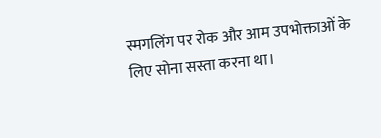स्मगलिंग पर रोक और आम उपभोक्ताओं के लिए सोना सस्ता करना था।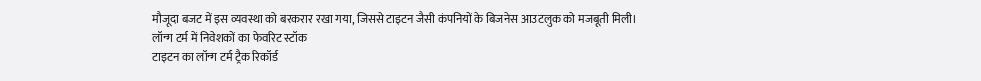मौजूदा बजट में इस व्यवस्था को बरकरार रखा गया, जिससे टाइटन जैसी कंपनियों के बिजनेस आउटलुक को मजबूती मिली।
लॉन्ग टर्म में निवेशकों का फेवरिट स्टॉक
टाइटन का लॉन्ग टर्म ट्रैक रिकॉर्ड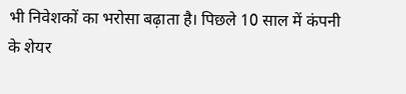भी निवेशकों का भरोसा बढ़ाता है। पिछले 10 साल में कंपनी के शेयर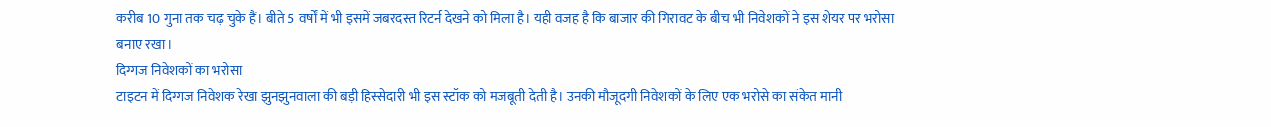करीब 10 गुना तक चढ़ चुके हैं। बीते 5 वर्षों में भी इसमें जबरदस्त रिटर्न देखने को मिला है। यही वजह है कि बाजार की गिरावट के बीच भी निवेशकों ने इस शेयर पर भरोसा बनाए रखा।
दिग्गज निवेशकों का भरोसा
टाइटन में दिग्गज निवेशक रेखा झुनझुनवाला की बड़ी हिस्सेदारी भी इस स्टॉक को मजबूती देती है। उनकी मौजूदगी निवेशकों के लिए एक भरोसे का संकेत मानी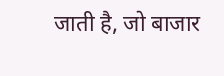जाती है, जो बाजार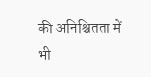की अनिश्चितता में भी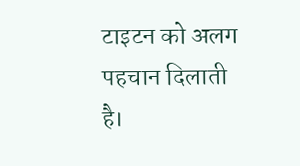टाइटन को अलग पहचान दिलाती है।